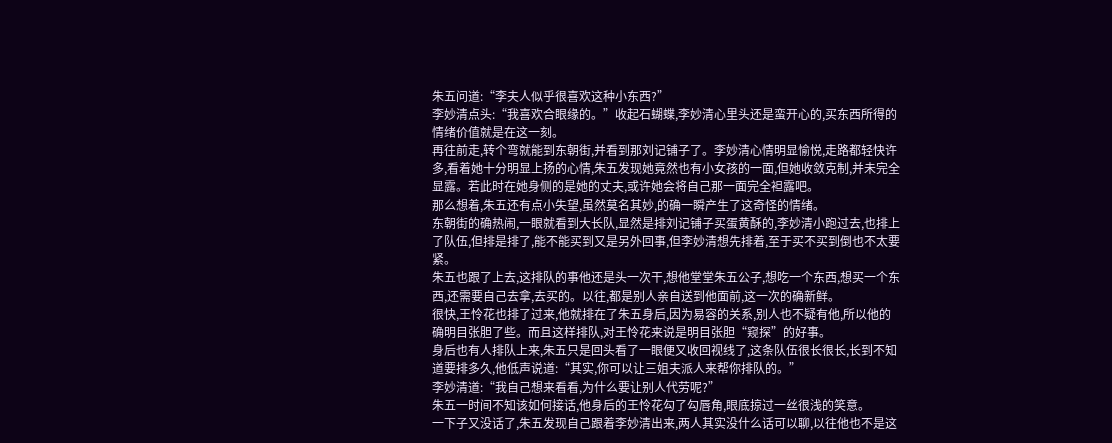朱五问道:“李夫人似乎很喜欢这种小东西?”
李妙清点头:“我喜欢合眼缘的。”收起石蝴蝶,李妙清心里头还是蛮开心的,买东西所得的情绪价值就是在这一刻。
再往前走,转个弯就能到东朝街,并看到那刘记铺子了。李妙清心情明显愉悦,走路都轻快许多,看着她十分明显上扬的心情,朱五发现她竟然也有小女孩的一面,但她收敛克制,并未完全显露。若此时在她身侧的是她的丈夫,或许她会将自己那一面完全袒露吧。
那么想着,朱五还有点小失望,虽然莫名其妙,的确一瞬产生了这奇怪的情绪。
东朝街的确热闹,一眼就看到大长队,显然是排刘记铺子买蛋黄酥的,李妙清小跑过去,也排上了队伍,但排是排了,能不能买到又是另外回事,但李妙清想先排着,至于买不买到倒也不太要紧。
朱五也跟了上去,这排队的事他还是头一次干,想他堂堂朱五公子,想吃一个东西,想买一个东西,还需要自己去拿,去买的。以往,都是别人亲自送到他面前,这一次的确新鲜。
很快,王怜花也排了过来,他就排在了朱五身后,因为易容的关系,别人也不疑有他,所以他的确明目张胆了些。而且这样排队,对王怜花来说是明目张胆“窥探”的好事。
身后也有人排队上来,朱五只是回头看了一眼便又收回视线了,这条队伍很长很长,长到不知道要排多久,他低声说道:“其实,你可以让三姐夫派人来帮你排队的。”
李妙清道:“我自己想来看看,为什么要让别人代劳呢?”
朱五一时间不知该如何接话,他身后的王怜花勾了勾唇角,眼底掠过一丝很浅的笑意。
一下子又没话了,朱五发现自己跟着李妙清出来,两人其实没什么话可以聊,以往他也不是这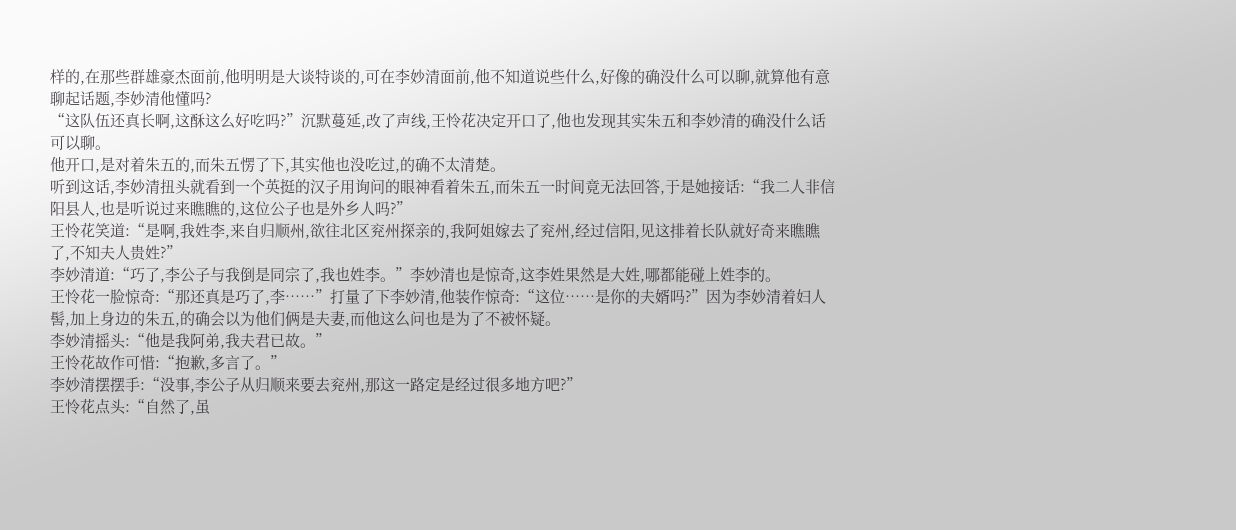样的,在那些群雄豪杰面前,他明明是大谈特谈的,可在李妙清面前,他不知道说些什么,好像的确没什么可以聊,就算他有意聊起话题,李妙清他懂吗?
“这队伍还真长啊,这酥这么好吃吗?”沉默蔓延,改了声线,王怜花决定开口了,他也发现其实朱五和李妙清的确没什么话可以聊。
他开口,是对着朱五的,而朱五愣了下,其实他也没吃过,的确不太清楚。
听到这话,李妙清扭头就看到一个英挺的汉子用询问的眼神看着朱五,而朱五一时间竟无法回答,于是她接话:“我二人非信阳县人,也是听说过来瞧瞧的,这位公子也是外乡人吗?”
王怜花笑道:“是啊,我姓李,来自归顺州,欲往北区兖州探亲的,我阿姐嫁去了兖州,经过信阳,见这排着长队就好奇来瞧瞧了,不知夫人贵姓?”
李妙清道:“巧了,李公子与我倒是同宗了,我也姓李。”李妙清也是惊奇,这李姓果然是大姓,哪都能碰上姓李的。
王怜花一脸惊奇:“那还真是巧了,李……”打量了下李妙清,他装作惊奇:“这位……是你的夫婿吗?”因为李妙清着妇人髻,加上身边的朱五,的确会以为他们俩是夫妻,而他这么问也是为了不被怀疑。
李妙清摇头:“他是我阿弟,我夫君已故。”
王怜花故作可惜:“抱歉,多言了。”
李妙清摆摆手:“没事,李公子从归顺来要去兖州,那这一路定是经过很多地方吧?”
王怜花点头:“自然了,虽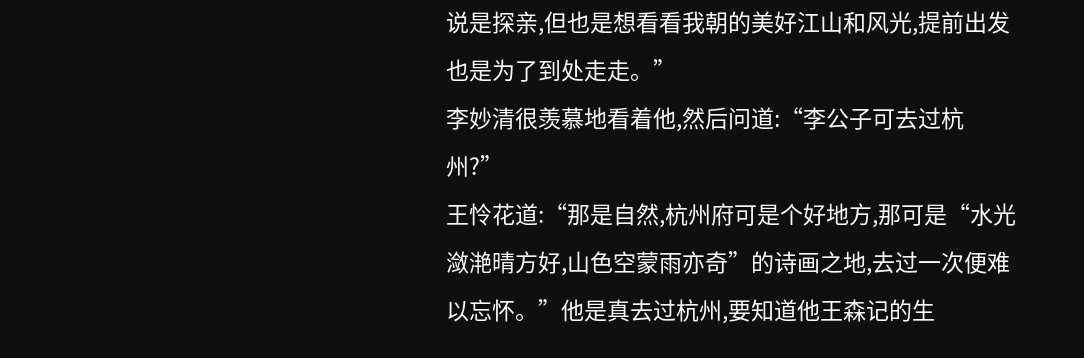说是探亲,但也是想看看我朝的美好江山和风光,提前出发也是为了到处走走。”
李妙清很羡慕地看着他,然后问道:“李公子可去过杭州?”
王怜花道:“那是自然,杭州府可是个好地方,那可是“水光潋滟晴方好,山色空蒙雨亦奇”的诗画之地,去过一次便难以忘怀。”他是真去过杭州,要知道他王森记的生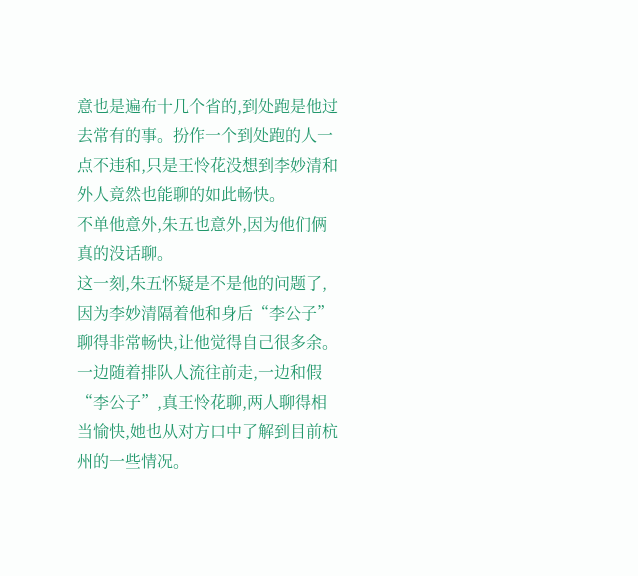意也是遍布十几个省的,到处跑是他过去常有的事。扮作一个到处跑的人一点不违和,只是王怜花没想到李妙清和外人竟然也能聊的如此畅快。
不单他意外,朱五也意外,因为他们俩真的没话聊。
这一刻,朱五怀疑是不是他的问题了,因为李妙清隔着他和身后“李公子”聊得非常畅快,让他觉得自己很多余。
一边随着排队人流往前走,一边和假“李公子”,真王怜花聊,两人聊得相当愉快,她也从对方口中了解到目前杭州的一些情况。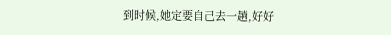到时候,她定要自己去一趟,好好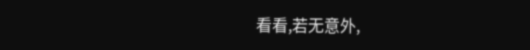看看,若无意外,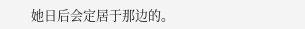她日后会定居于那边的。